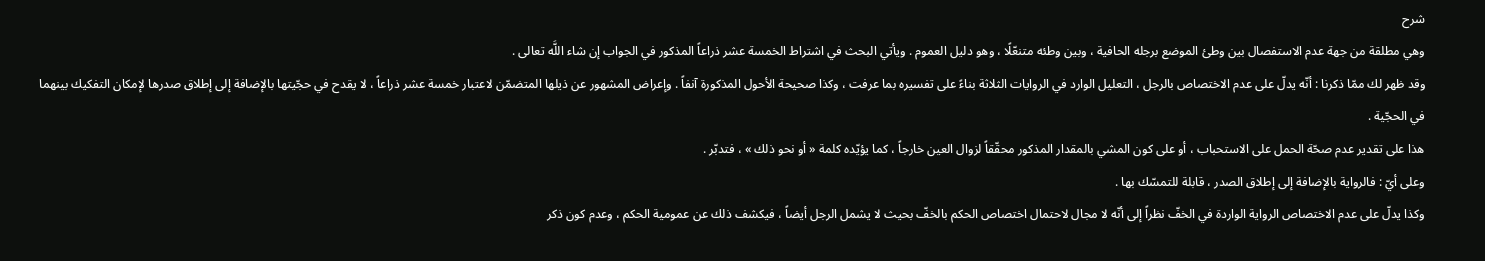شرح
وهي مطلقة من جهة عدم الاستفصال بين وطئ الموضع برجله الحافية ، وبين وطئه متنعّلًا ، وهو دليل العموم . ويأتي البحث في اشتراط الخمسة عشر ذراعاً المذكور في الجواب إن شاء اللَّه تعالى .
وقد ظهر لك ممّا ذكرنا : أنّه يدلّ على عدم الاختصاص بالرجل ، التعليل الوارد في الروايات الثلاثة بناءً على تفسيره بما عرفت ، وكذا صحيحة الأحول المذكورة آنفاً . وإعراض المشهور عن ذيلها المتضمّن لاعتبار خمسة عشر ذراعاً ، لا يقدح في حجّيتها بالإضافة إلى إطلاق صدرها لإمكان التفكيك بينهما في الحجّية .
هذا على تقدير عدم صحّة الحمل على الاستحباب ، أو على كون المشي بالمقدار المذكور محقّقاً لزوال العين خارجاً ، كما يؤيّده كلمة « أو نحو ذلك » ، فتدبّر .
وعلى أيّ : فالرواية بالإضافة إلى إطلاق الصدر ، قابلة للتمسّك بها .
وكذا يدلّ على عدم الاختصاص الرواية الواردة في الخفّ نظراً إلى أنّه لا مجال لاحتمال اختصاص الحكم بالخفّ بحيث لا يشمل الرجل أيضاً ، فيكشف ذلك عن عمومية الحكم ، وعدم كون ذكر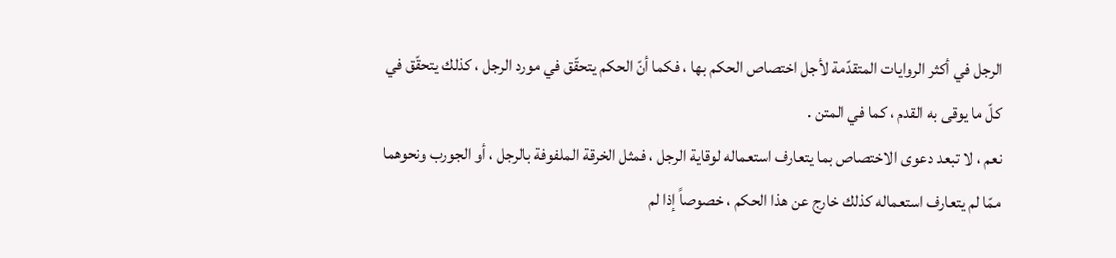الرجل في أكثر الروايات المتقدّمة لأجل اختصاص الحكم بها ، فكما أنّ الحكم يتحقّق في مورد الرجل ، كذلك يتحقّق في كلّ ما يوقى به القدم ، كما في المتن .
نعم ، لا تبعد دعوى الاختصاص بما يتعارف استعماله لوقاية الرجل ، فمثل الخرقة الملفوفة بالرجل ، أو الجورب ونحوهما ممّا لم يتعارف استعماله كذلك خارج عن هذا الحكم ، خصوصاً إذا لم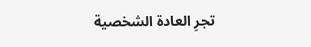تجرِ العادة الشخصية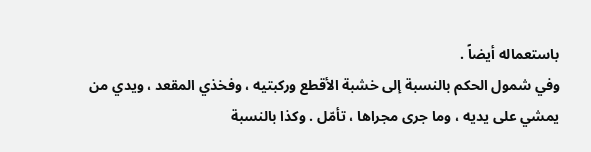باستعماله أيضاً .
وفي شمول الحكم بالنسبة إلى خشبة الأقطع وركبتيه ، وفخذي المقعد ، ويدي من يمشي على يديه ، وما جرى مجراها ، تأمّل . وكذا بالنسبة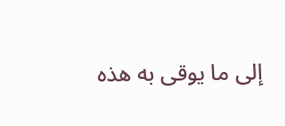إلى ما يوقى به هذه